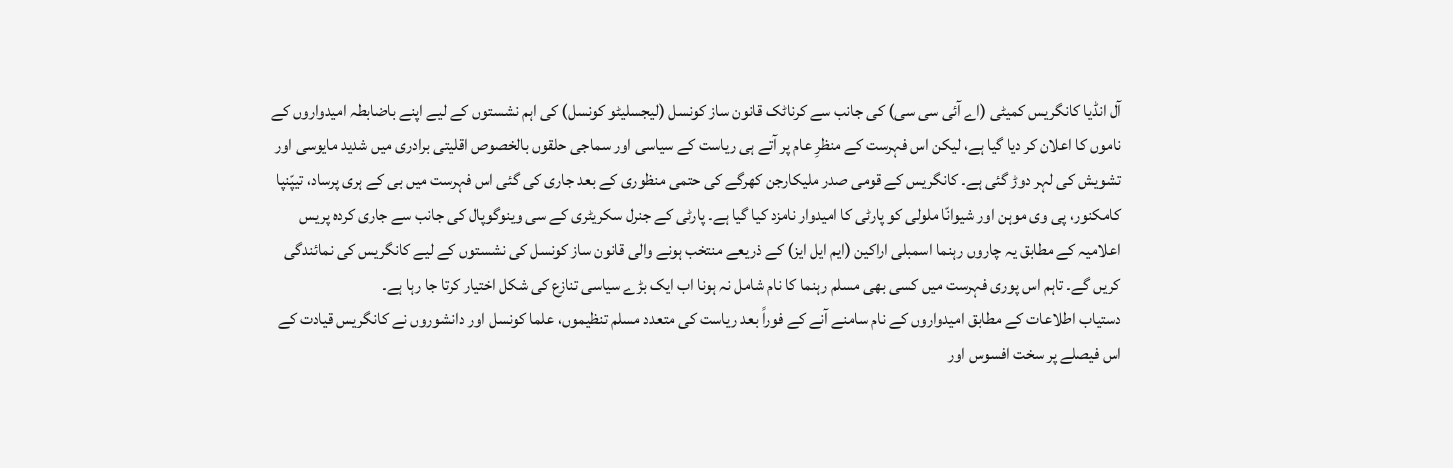آل انڈیا کانگریس کمیٹی (اے آئی سی سی) کی جانب سے کرناٹک قانون ساز کونسل (لیجسلیٹو کونسل) کی اہم نشستوں کے لیے اپنے باضابطہ امیدواروں کے ناموں کا اعلان کر دیا گیا ہے، لیکن اس فہرست کے منظرِ عام پر آتے ہی ریاست کے سیاسی اور سماجی حلقوں بالخصوص اقلیتی برادری میں شدید مایوسی اور تشویش کی لہر دوڑ گئی ہے۔ کانگریس کے قومی صدر ملیکارجن کھرگے کی حتمی منظوری کے بعد جاری کی گئی اس فہرست میں بی کے ہری پرساد، تیپّنپا کامکنور، پی وی موہن اور شیوانّا ملولی کو پارٹی کا امیدوار نامزد کیا گیا ہے۔ پارٹی کے جنرل سکریٹری کے سی وینوگوپال کی جانب سے جاری کردہ پریس اعلامیہ کے مطابق یہ چاروں رہنما اسمبلی اراکین (ایم ایل ایز) کے ذریعے منتخب ہونے والی قانون ساز کونسل کی نشستوں کے لیے کانگریس کی نمائندگی کریں گے۔ تاہم اس پوری فہرست میں کسی بھی مسلم رہنما کا نام شامل نہ ہونا اب ایک بڑے سیاسی تنازع کی شکل اختیار کرتا جا رہا ہے۔
دستیاب اطلاعات کے مطابق امیدواروں کے نام سامنے آنے کے فوراً بعد ریاست کی متعدد مسلم تنظیموں، علما کونسل اور دانشوروں نے کانگریس قیادت کے اس فیصلے پر سخت افسوس اور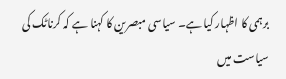برہمی کا اظہار کیا ہے۔ سیاسی مبصرین کا کہنا ہے کہ کرناٹک کی سیاست میں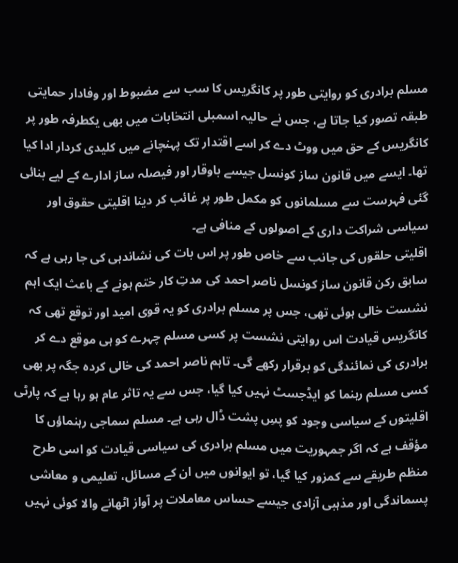مسلم برادری کو روایتی طور پر کانگریس کا سب سے مضبوط اور وفادار حمایتی طبقہ تصور کیا جاتا ہے، جس نے حالیہ اسمبلی انتخابات میں بھی یکطرفہ طور پر کانگریس کے حق میں ووٹ دے کر اسے اقتدار تک پہنچانے میں کلیدی کردار ادا کیا تھا۔ ایسے میں قانون ساز کونسل جیسے باوقار اور فیصلہ ساز ادارے کے لیے بنائی گئی فہرست سے مسلمانوں کو مکمل طور پر غائب کر دینا اقلیتی حقوق اور سیاسی شراکت داری کے اصولوں کے منافی ہے۔
اقلیتی حلقوں کی جانب سے خاص طور پر اس بات کی نشاندہی کی جا رہی ہے کہ سابق رکن قانون ساز کونسل ناصر احمد کی مدتِ کار ختم ہونے کے باعث ایک اہم نشست خالی ہوئی تھی، جس پر مسلم برادری کو یہ قوی امید اور توقع تھی کہ کانگریس قیادت اس روایتی نشست پر کسی مسلم چہرے کو ہی موقع دے کر برادری کی نمائندگی کو برقرار رکھے گی۔ تاہم ناصر احمد کی خالی کردہ جگہ پر بھی کسی مسلم رہنما کو ایڈجسٹ نہیں کیا گیا، جس سے یہ تاثر عام ہو رہا ہے کہ پارٹی اقلیتوں کے سیاسی وجود کو پسِ پشت ڈال رہی ہے۔ مسلم سماجی رہنماؤں کا مؤقف ہے کہ اگر جمہوریت میں مسلم برادری کی سیاسی قیادت کو اسی طرح منظم طریقے سے کمزور کیا گیا، تو ایوانوں میں ان کے مسائل، تعلیمی و معاشی پسماندگی اور مذہبی آزادی جیسے حساس معاملات پر آواز اٹھانے والا کوئی نہیں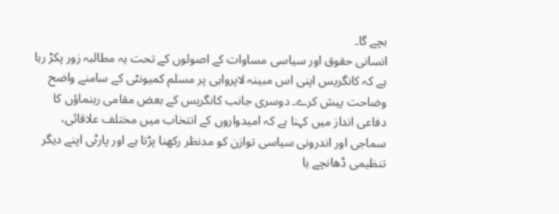بچے گا۔
انسانی حقوق اور سیاسی مساوات کے اصولوں کے تحت یہ مطالبہ زور پکڑ رہا ہے کہ کانگریس اپنی اس مبینہ لاپرواہی پر مسلم کمیونٹی کے سامنے واضح وضاحت پیش کرے۔ دوسری جانب کانگریس کے بعض مقامی رہنماؤں کا دفاعی انداز میں کہنا ہے کہ امیدواروں کے انتخاب میں مختلف علاقائی، سماجی اور اندرونی سیاسی توازن کو مدنظر رکھنا پڑتا ہے اور پارٹی اپنے دیگر تنظیمی ڈھانچے یا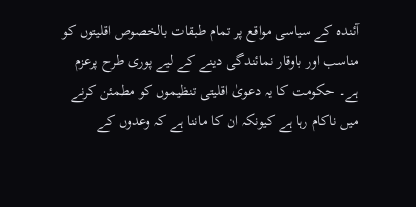آئندہ کے سیاسی مواقع پر تمام طبقات بالخصوص اقلیتوں کو مناسب اور باوقار نمائندگی دینے کے لیے پوری طرح پرعزم ہے۔ حکومت کا یہ دعویٰ اقلیتی تنظیموں کو مطمئن کرنے میں ناکام رہا ہے کیونکہ ان کا ماننا ہے کہ وعدوں کے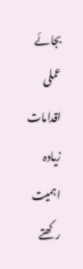بجائے عملی اقدامات زیادہ اہمیت رکھتے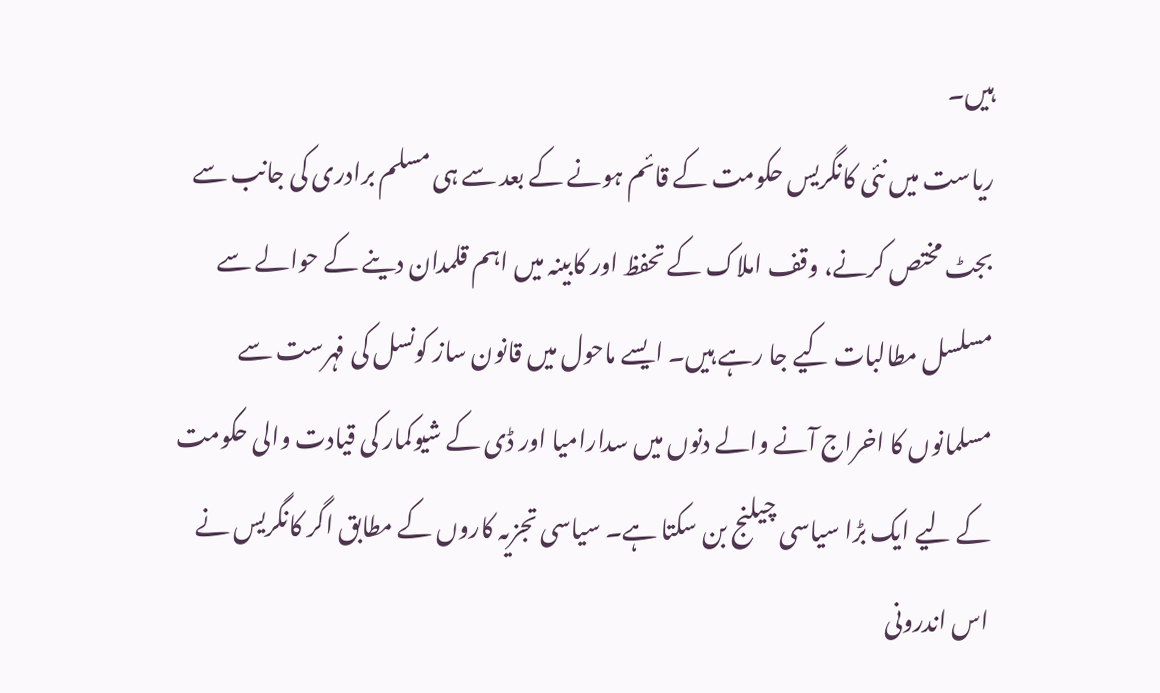ہیں۔
ریاست میں نئی کانگریس حکومت کے قائم ہونے کے بعد سے ہی مسلم برادری کی جانب سے بجٹ مختص کرنے، وقف املاک کے تحفظ اور کابینہ میں اہم قلمدان دینے کے حوالے سے مسلسل مطالبات کیے جا رہے ہیں۔ ایسے ماحول میں قانون ساز کونسل کی فہرست سے مسلمانوں کا اخراج آنے والے دنوں میں سدارامیا اور ڈی کے شیوکمار کی قیادت والی حکومت کے لیے ایک بڑا سیاسی چیلنج بن سکتا ہے۔ سیاسی تجزیہ کاروں کے مطابق اگر کانگریس نے اس اندرونی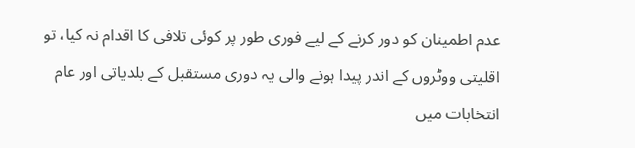عدم اطمینان کو دور کرنے کے لیے فوری طور پر کوئی تلافی کا اقدام نہ کیا، تو اقلیتی ووٹروں کے اندر پیدا ہونے والی یہ دوری مستقبل کے بلدیاتی اور عام انتخابات میں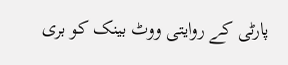پارٹی کے روایتی ووٹ بینک کو بری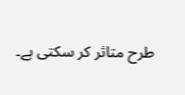طرح متاثر کر سکتی ہے۔